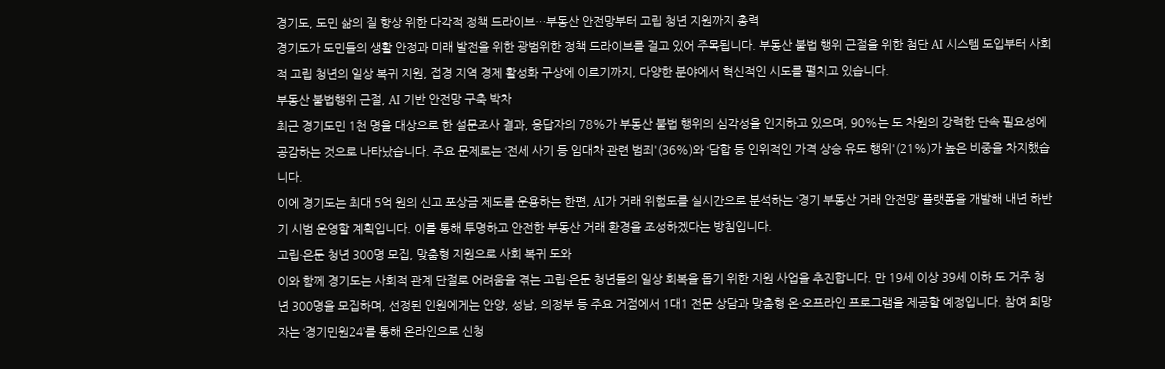경기도, 도민 삶의 질 향상 위한 다각적 정책 드라이브…부동산 안전망부터 고립 청년 지원까지 총력
경기도가 도민들의 생활 안정과 미래 발전을 위한 광범위한 정책 드라이브를 걸고 있어 주목됩니다. 부동산 불법 행위 근절을 위한 첨단 AI 시스템 도입부터 사회적 고립 청년의 일상 복귀 지원, 접경 지역 경제 활성화 구상에 이르기까지, 다양한 분야에서 혁신적인 시도를 펼치고 있습니다.
부동산 불법행위 근절, AI 기반 안전망 구축 박차
최근 경기도민 1천 명을 대상으로 한 설문조사 결과, 응답자의 78%가 부동산 불법 행위의 심각성을 인지하고 있으며, 90%는 도 차원의 강력한 단속 필요성에 공감하는 것으로 나타났습니다. 주요 문제로는 ‘전세 사기 등 임대차 관련 범죄'(36%)와 ‘담합 등 인위적인 가격 상승 유도 행위'(21%)가 높은 비중을 차지했습니다.
이에 경기도는 최대 5억 원의 신고 포상금 제도를 운용하는 한편, AI가 거래 위험도를 실시간으로 분석하는 ‘경기 부동산 거래 안전망’ 플랫폼을 개발해 내년 하반기 시범 운영할 계획입니다. 이를 통해 투명하고 안전한 부동산 거래 환경을 조성하겠다는 방침입니다.
고립·은둔 청년 300명 모집, 맞춤형 지원으로 사회 복귀 도와
이와 함께 경기도는 사회적 관계 단절로 어려움을 겪는 고립·은둔 청년들의 일상 회복을 돕기 위한 지원 사업을 추진합니다. 만 19세 이상 39세 이하 도 거주 청년 300명을 모집하며, 선정된 인원에게는 안양, 성남, 의정부 등 주요 거점에서 1대1 전문 상담과 맞춤형 온·오프라인 프로그램을 제공할 예정입니다. 참여 희망자는 ‘경기민원24’를 통해 온라인으로 신청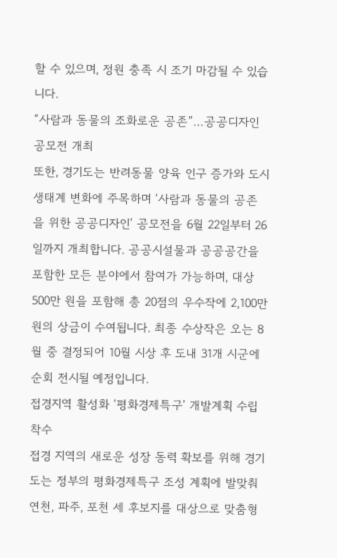할 수 있으며, 정원 충족 시 조기 마감될 수 있습니다.
“사람과 동물의 조화로운 공존”…공공디자인 공모전 개최
또한, 경기도는 반려동물 양육 인구 증가와 도시 생태계 변화에 주목하며 ‘사람과 동물의 공존을 위한 공공디자인’ 공모전을 6월 22일부터 26일까지 개최합니다. 공공시설물과 공공공간을 포함한 모든 분야에서 참여가 가능하며, 대상 500만 원을 포함해 총 20점의 우수작에 2,100만 원의 상금이 수여됩니다. 최종 수상작은 오는 8월 중 결정되어 10월 시상 후 도내 31개 시군에 순회 전시될 예정입니다.
접경지역 활성화 ‘평화경제특구’ 개발계획 수립 착수
접경 지역의 새로운 성장 동력 확보를 위해 경기도는 정부의 평화경제특구 조성 계획에 발맞춰 연천, 파주, 포천 세 후보지를 대상으로 맞춤형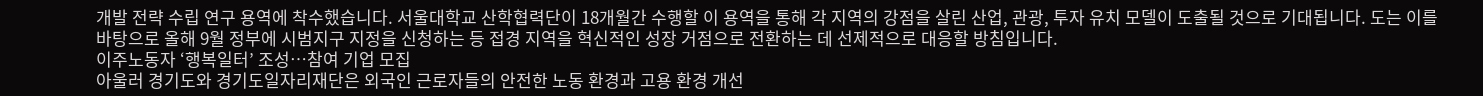개발 전략 수립 연구 용역에 착수했습니다. 서울대학교 산학협력단이 18개월간 수행할 이 용역을 통해 각 지역의 강점을 살린 산업, 관광, 투자 유치 모델이 도출될 것으로 기대됩니다. 도는 이를 바탕으로 올해 9월 정부에 시범지구 지정을 신청하는 등 접경 지역을 혁신적인 성장 거점으로 전환하는 데 선제적으로 대응할 방침입니다.
이주노동자 ‘행복일터’ 조성…참여 기업 모집
아울러 경기도와 경기도일자리재단은 외국인 근로자들의 안전한 노동 환경과 고용 환경 개선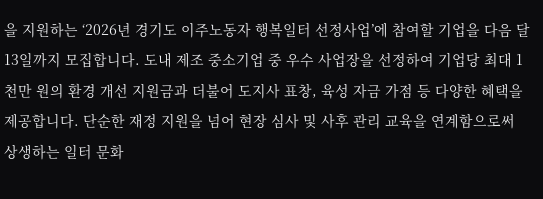을 지원하는 ‘2026년 경기도 이주노동자 행복일터 선정사업’에 참여할 기업을 다음 달 13일까지 모집합니다. 도내 제조 중소기업 중 우수 사업장을 선정하여 기업당 최대 1천만 원의 환경 개선 지원금과 더불어 도지사 표창, 육성 자금 가점 등 다양한 혜택을 제공합니다. 단순한 재정 지원을 넘어 현장 심사 및 사후 관리 교육을 연계함으로써 상생하는 일터 문화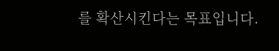를 확산시킨다는 목표입니다.